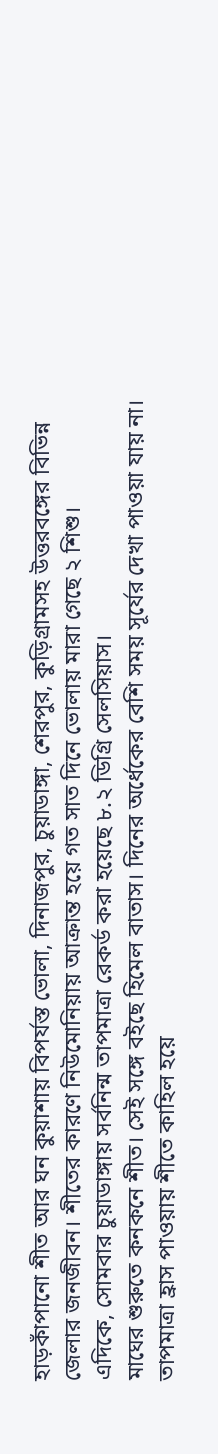হাড়কাঁপানো শীত আর ঘন কুয়াশায় বিপর্যস্ত ভোলা, দিনাজপুর, চুয়াডাঙ্গা, শেরপুর, কুড়িগ্রামসহ উত্তরবঙ্গের বিভিন্ন জেলার জনজীবন। শীতের কারণে নিউমোনিয়ায় আক্রান্ত হয়ে গত সাত দিনে ভোলায় মারা গেছে ২ শিশু।
এদিকে, সোমবার চুয়াডাঙ্গায় সর্বনিন্ম তাপমাত্রা রেকর্ড করা হয়েছে ৮.২ ডিগ্রি সেলসিয়াস।
মাঘের শুরুতে কনকনে শীত। সেই সঙ্গে বইছে হিমেল বাতাস। দিনের অর্ধেকের বেশি সময় সূর্যের দেখা পাওয়া যায় না। তাপমাত্রা হ্রাস পাওয়ায় শীতে কাহিল হয়ে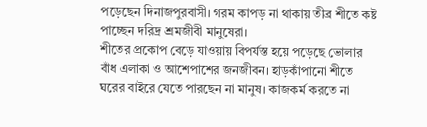পড়েছেন দিনাজপুরবাসী। গরম কাপড় না থাকায় তীব্র শীতে কষ্ট পাচ্ছেন দরিদ্র শ্রমজীবী মানুষেরা।
শীতের প্রকোপ বেড়ে যাওয়ায় বিপর্যস্ত হয়ে পড়েছে ভোলার বাঁধ এলাকা ও আশেপাশের জনজীবন। হাড়কাঁপানো শীতে ঘরের বাইরে যেতে পারছেন না মানুষ। কাজকর্ম করতে না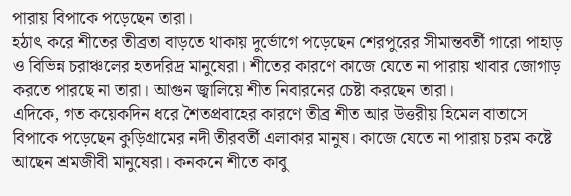পারায় বিপাকে পড়েছেন তারা।
হঠাৎ করে শীতের তীব্রতা বাড়তে থাকায় দুর্ভোগে পড়েছেন শেরপুরের সীমান্তবর্তী গারো পাহাড় ও বিভিন্ন চরাঞ্চলের হতদরিদ্র মানুষেরা। শীতের কারণে কাজে যেতে না পারায় খাবার জোগাড় করতে পারছে না তারা। আগুন জ্বালিয়ে শীত নিবারনের চেষ্টা করছেন তারা।
এদিকে, গত কয়েকদিন ধরে শৈতপ্রবাহের কারণে তীব্র শীত আর উত্তরীয় হিমেল বাতাসে বিপাকে পড়েছেন কুড়িগ্রামের নদী তীরবর্তী এলাকার মানুষ। কাজে যেতে না পারায় চরম কষ্টে আছেন শ্রমজীবী মানুষেরা। কনকনে শীতে কাবু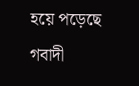হয়ে পড়েছে গবাদী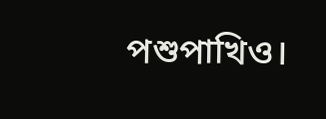পশুপাখিও।